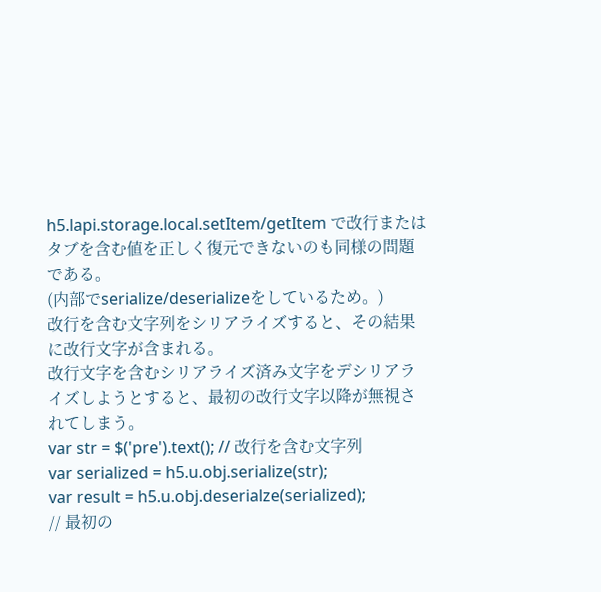h5.lapi.storage.local.setItem/getItem で改行またはタブを含む値を正しく復元できないのも同様の問題である。
(内部でserialize/deserializeをしているため。)
改行を含む文字列をシリアライズすると、その結果に改行文字が含まれる。
改行文字を含むシリアライズ済み文字をデシリアライズしようとすると、最初の改行文字以降が無視されてしまう。
var str = $('pre').text(); // 改行を含む文字列
var serialized = h5.u.obj.serialize(str);
var result = h5.u.obj.deserialze(serialized);
// 最初の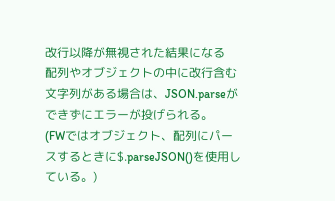改行以降が無視された結果になる
配列やオブジェクトの中に改行含む文字列がある場合は、JSON.parseができずにエラーが投げられる。
(FWではオブジェクト、配列にパースするときに$.parseJSON()を使用している。)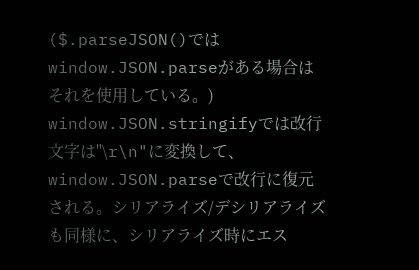($.parseJSON()ではwindow.JSON.parseがある場合はそれを使用している。)
window.JSON.stringifyでは改行文字は"\r\n"に変換して、window.JSON.parseで改行に復元される。シリアライズ/デシリアライズも同様に、シリアライズ時にエス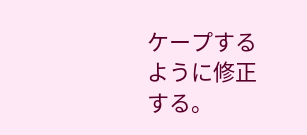ケープするように修正する。